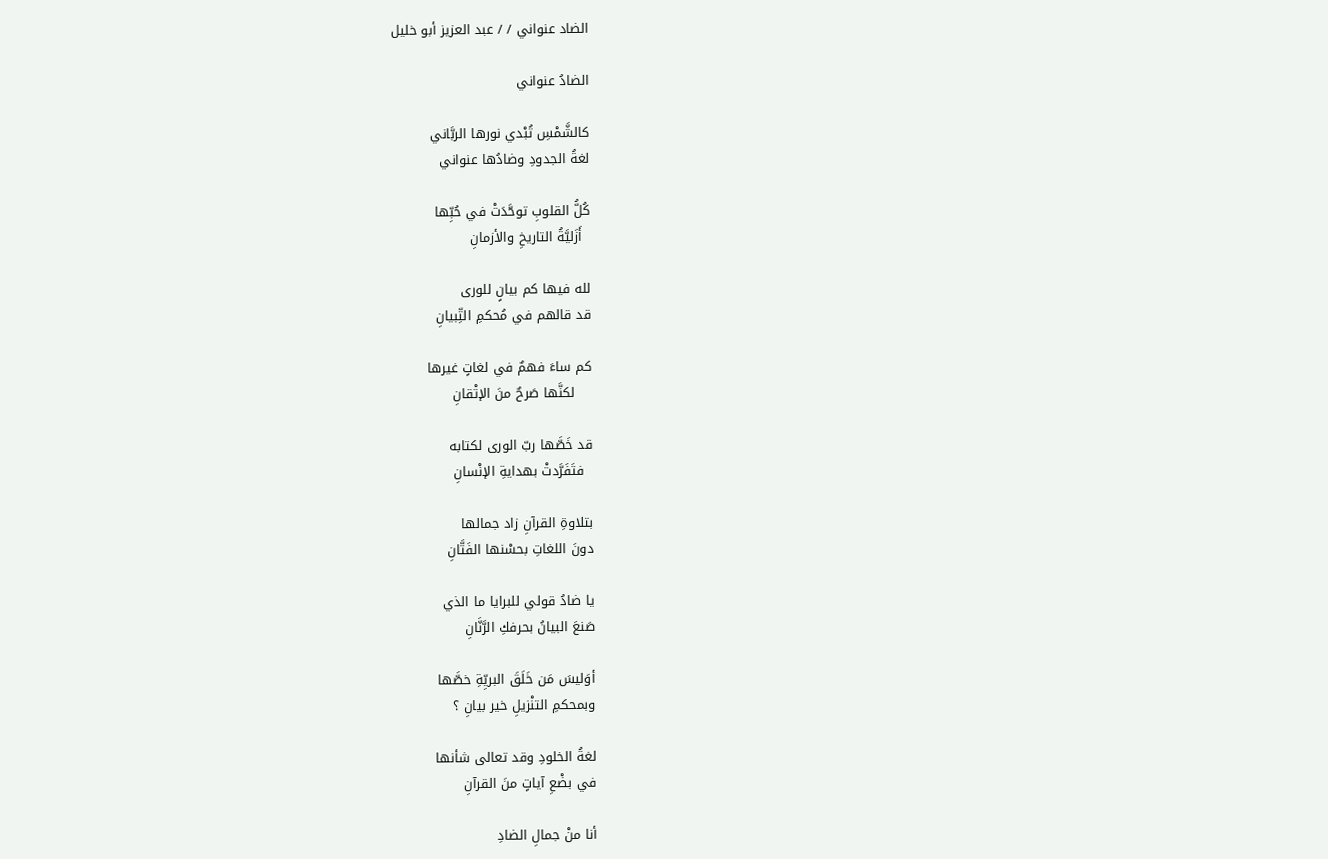الضاد عنواني / / عبد العزيز أبو خليل

الضادُ عنواني

كالشَّمْسِ تُبْدي نورها الربَّاني
لغةُ الجدودِ وضادُها عنواني

كُلُّ القلوبِ توحَّدَتْ في حُبِّها
  أَزَليَّةُ التاريخِ والأزمانِ

لله فيها كم بيانٍ للورى
قد قالهم في مُحكمِ التِّبيانِ

كم ساءَ فهمٌ في لغاتٍ غيرها
    لكنَّها صَرحٌ منَ الإتْقانِ

قد خَصَّها ربّ الورى لكتابه
  فتَفَرَّدتْ بهدايةِ الإنْسانِ

بتلاوةِ القرآنِ زاد جمالها
دونَ اللغاتِ بحسْنها الفَتَّانِ

يا ضادُ قولي للبرايا ما الذي
صَنعَ البيانُ بحرفكِ الرَّنَّانِ

أوَليسَ مَن خَلَقَ البريِّةِ خصَّها
وبمحكمِ التنْزيلِ خير بيانِ ؟

لغةُ الخلودِ وقد تعالى شأنها
في بضْعِ آياتٍ منَ القرآنِ

أنا منْ جمالِ الضادِ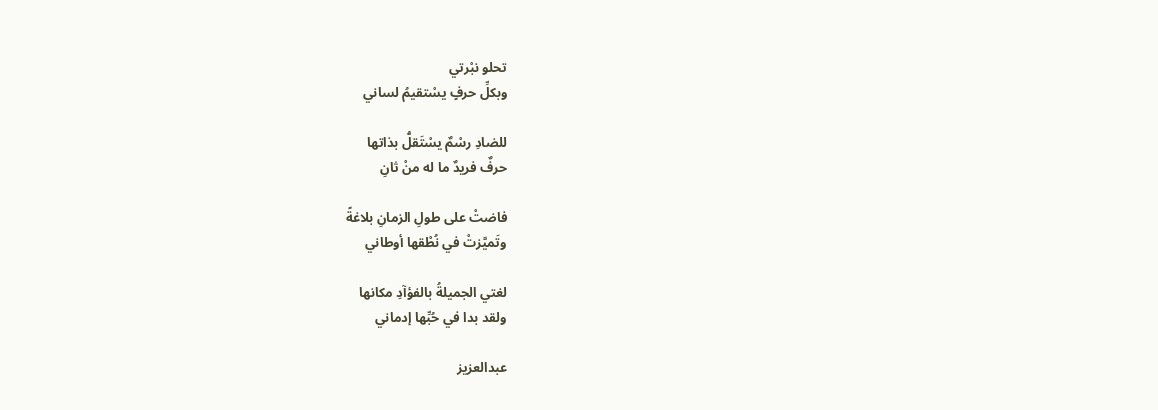تحلو نبْرتي
وبكلِّ حرفٍ يسْتقيمُ لساني

للضادِ رسْمٌ يسْتَقلُّ بذاتها
حرفٌ فريدٌ ما له منْ ثانِ

فاضتْ على طولِ الزمانِ بلاغةً
وتَميَّزتْ في نُطْقها أوطاني

لغتي الجميلةُ بالفؤآدِ مكانها
ولقد بدا في حُبِّها إدماني

عبدالعزيز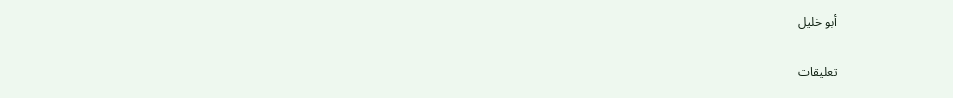أبو خليل

تعليقات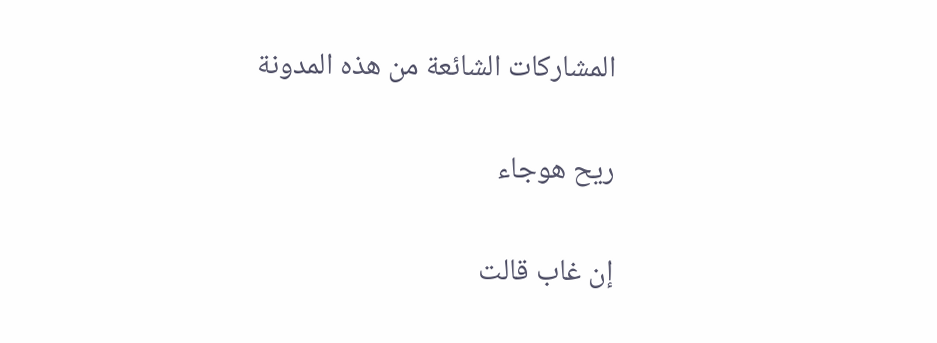المشاركات الشائعة من هذه المدونة

ريح هوجاء

إن غاب قالت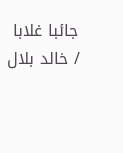جائبا غلابا / خالد بلال